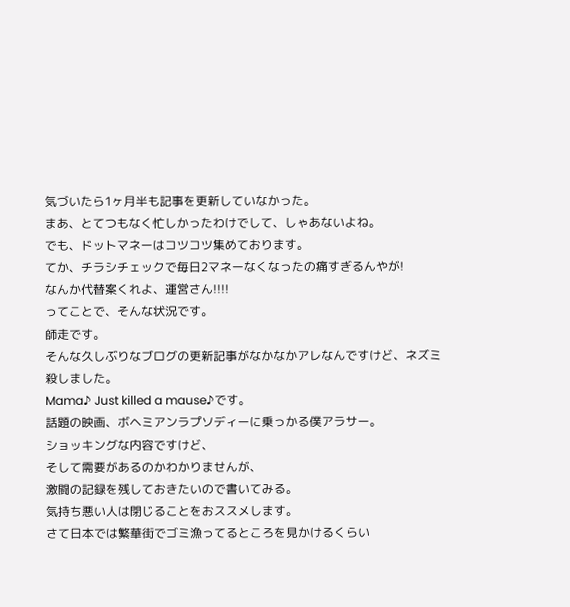気づいたら1ヶ月半も記事を更新していなかった。
まあ、とてつもなく忙しかったわけでして、しゃあないよね。
でも、ドットマネーはコツコツ集めております。
てか、チラシチェックで毎日2マネーなくなったの痛すぎるんやが!
なんか代替案くれよ、運営さん!!!!
ってことで、そんな状況です。
師走です。
そんな久しぶりなブログの更新記事がなかなかアレなんですけど、ネズミ殺しました。
Mama♪ Just killed a mause♪です。
話題の映画、ボヘミアンラプソディーに乗っかる僕アラサー。
ショッキングな内容ですけど、
そして需要があるのかわかりませんが、
激闘の記録を残しておきたいので書いてみる。
気持ち悪い人は閉じることをおススメします。
さて日本では繁華街でゴミ漁ってるところを見かけるくらい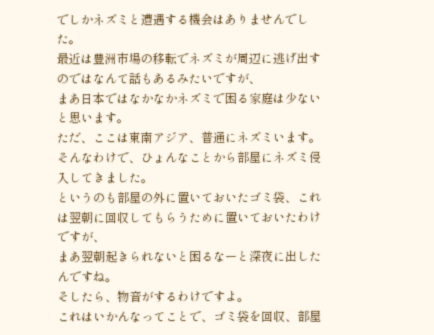でしかネズミと遭遇する機会はありませんでした。
最近は豊洲市場の移転でネズミが周辺に逃げ出すのではなんて話もあるみたいですが、
まあ日本ではなかなかネズミで困る家庭は少ないと思います。
ただ、ここは東南アジア、普通にネズミいます。
そんなわけで、ひょんなことから部屋にネズミ侵入してきました。
というのも部屋の外に置いておいたゴミ袋、これは翌朝に回収してもらうために置いておいたわけですが、
まあ翌朝起きられないと困るなーと深夜に出したんですね。
そしたら、物音がするわけですよ。
これはいかんなってことで、ゴミ袋を回収、部屋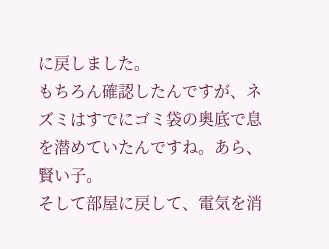に戻しました。
もちろん確認したんですが、ネズミはすでにゴミ袋の奥底で息を潜めていたんですね。あら、賢い子。
そして部屋に戻して、電気を消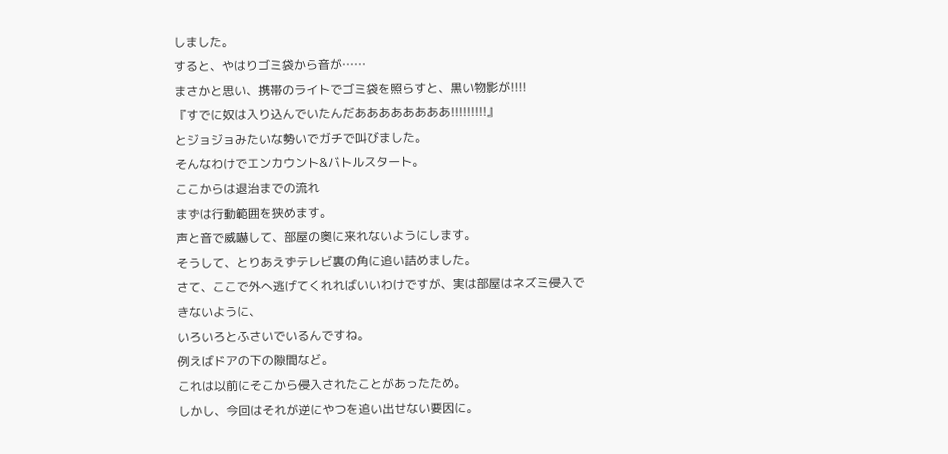しました。
すると、やはりゴミ袋から音が……
まさかと思い、携帯のライトでゴミ袋を照らすと、黒い物影が!!!!
『すでに奴は入り込んでいたんだああああああああ!!!!!!!!!』
とジョジョみたいな勢いでガチで叫びました。
そんなわけでエンカウント&バトルスタート。
ここからは退治までの流れ
まずは行動範囲を狭めます。
声と音で威嚇して、部屋の奥に来れないようにします。
そうして、とりあえずテレビ裏の角に追い詰めました。
さて、ここで外へ逃げてくれればいいわけですが、実は部屋はネズミ侵入できないように、
いろいろとふさいでいるんですね。
例えばドアの下の隙間など。
これは以前にそこから侵入されたことがあったため。
しかし、今回はそれが逆にやつを追い出せない要因に。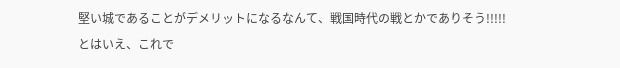堅い城であることがデメリットになるなんて、戦国時代の戦とかでありそう!!!!!
とはいえ、これで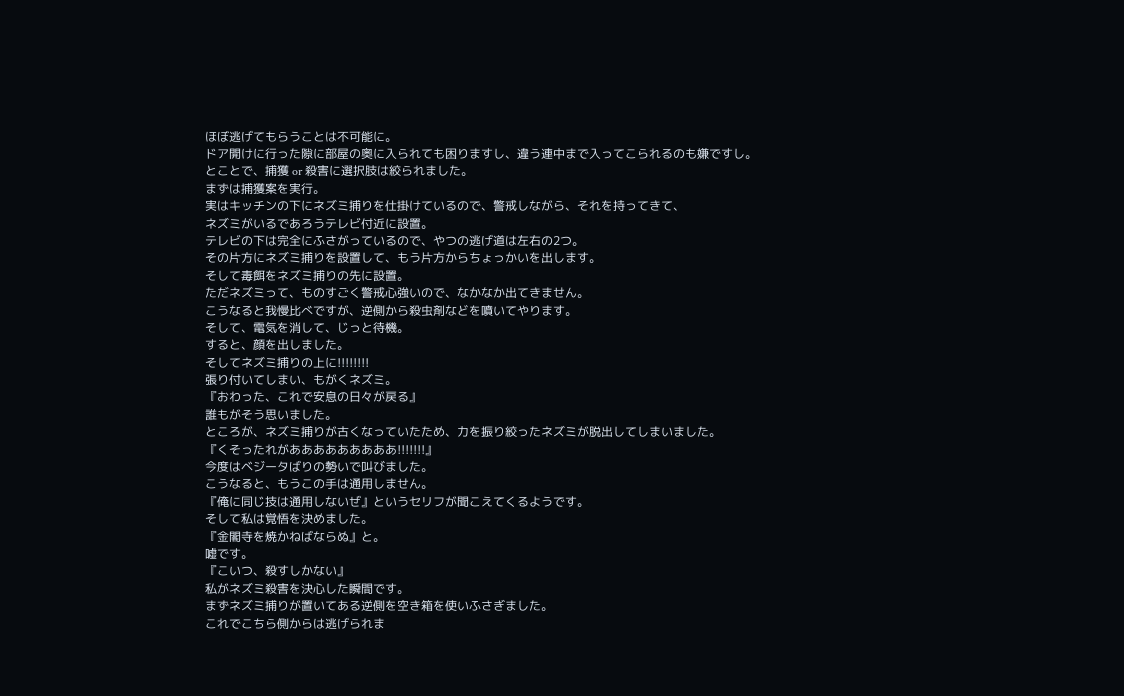ほぼ逃げてもらうことは不可能に。
ドア開けに行った隙に部屋の奥に入られても困りますし、違う連中まで入ってこられるのも嫌ですし。
とことで、捕獲 or 殺害に選択肢は絞られました。
まずは捕獲案を実行。
実はキッチンの下にネズミ捕りを仕掛けているので、警戒しながら、それを持ってきて、
ネズミがいるであろうテレビ付近に設置。
テレビの下は完全にふさがっているので、やつの逃げ道は左右の2つ。
その片方にネズミ捕りを設置して、もう片方からちょっかいを出します。
そして毒餌をネズミ捕りの先に設置。
ただネズミって、ものすごく警戒心強いので、なかなか出てきません。
こうなると我慢比べですが、逆側から殺虫剤などを噴いてやります。
そして、電気を消して、じっと待機。
すると、顔を出しました。
そしてネズミ捕りの上に!!!!!!!!
張り付いてしまい、もがくネズミ。
『おわった、これで安息の日々が戻る』
誰もがそう思いました。
ところが、ネズミ捕りが古くなっていたため、力を振り絞ったネズミが脱出してしまいました。
『くそったれがあああああああああ!!!!!!!』
今度はベジータばりの勢いで叫びました。
こうなると、もうこの手は通用しません。
『俺に同じ技は通用しないぜ』というセリフが聞こえてくるようです。
そして私は覚悟を決めました。
『金閣寺を焼かねばならぬ』と。
嘘です。
『こいつ、殺すしかない』
私がネズミ殺害を決心した瞬間です。
まずネズミ捕りが置いてある逆側を空き箱を使いふさぎました。
これでこちら側からは逃げられま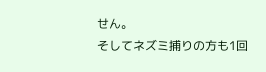せん。
そしてネズミ捕りの方も1回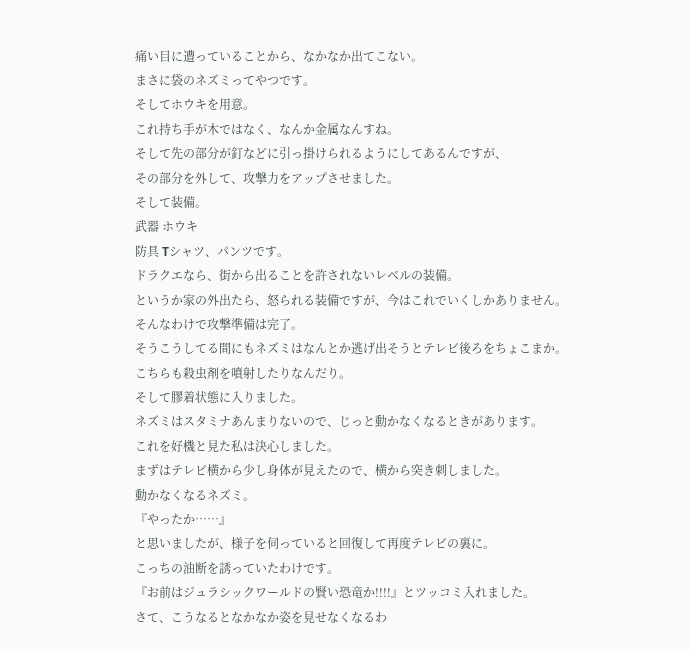痛い目に遭っていることから、なかなか出てこない。
まさに袋のネズミってやつです。
そしてホウキを用意。
これ持ち手が木ではなく、なんか金属なんすね。
そして先の部分が釘などに引っ掛けられるようにしてあるんですが、
その部分を外して、攻撃力をアップさせました。
そして装備。
武器 ホウキ
防具 Tシャツ、パンツです。
ドラクエなら、街から出ることを許されないレベルの装備。
というか家の外出たら、怒られる装備ですが、今はこれでいくしかありません。
そんなわけで攻撃準備は完了。
そうこうしてる間にもネズミはなんとか逃げ出そうとテレビ後ろをちょこまか。
こちらも殺虫剤を噴射したりなんだり。
そして膠着状態に入りました。
ネズミはスタミナあんまりないので、じっと動かなくなるときがあります。
これを好機と見た私は決心しました。
まずはテレビ横から少し身体が見えたので、横から突き刺しました。
動かなくなるネズミ。
『やったか……』
と思いましたが、様子を伺っていると回復して再度テレビの裏に。
こっちの油断を誘っていたわけです。
『お前はジュラシックワールドの賢い恐竜か!!!!』とツッコミ入れました。
さて、こうなるとなかなか姿を見せなくなるわ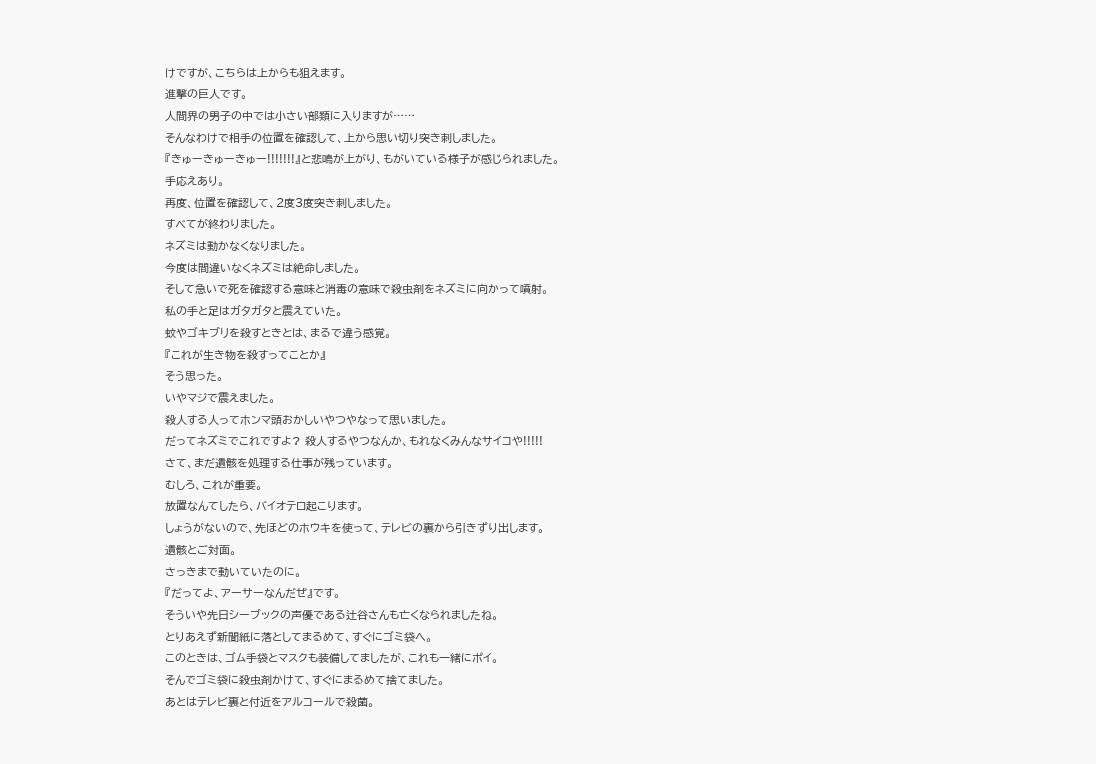けですが、こちらは上からも狙えます。
進撃の巨人です。
人間界の男子の中では小さい部類に入りますが……
そんなわけで相手の位置を確認して、上から思い切り突き刺しました。
『きゅーきゅーきゅー!!!!!!!』と悲鳴が上がり、もがいている様子が感じられました。
手応えあり。
再度、位置を確認して、2度3度突き刺しました。
すべてが終わりました。
ネズミは動かなくなりました。
今度は間違いなくネズミは絶命しました。
そして急いで死を確認する意味と消毒の意味で殺虫剤をネズミに向かって噴射。
私の手と足はガタガタと震えていた。
蚊やゴキブリを殺すときとは、まるで違う感覚。
『これが生き物を殺すってことか』
そう思った。
いやマジで震えました。
殺人する人ってホンマ頭おかしいやつやなって思いました。
だってネズミでこれですよ? 殺人するやつなんか、もれなくみんなサイコや!!!!!
さて、まだ遺骸を処理する仕事が残っています。
むしろ、これが重要。
放置なんてしたら、バイオテロ起こります。
しょうがないので、先ほどのホウキを使って、テレビの裏から引きずり出します。
遺骸とご対面。
さっきまで動いていたのに。
『だってよ、アーサーなんだぜ』です。
そういや先日シーブックの声優である辻谷さんも亡くなられましたね。
とりあえず新聞紙に落としてまるめて、すぐにゴミ袋へ。
このときは、ゴム手袋とマスクも装備してましたが、これも一緒にポイ。
そんでゴミ袋に殺虫剤かけて、すぐにまるめて捨てました。
あとはテレビ裏と付近をアルコールで殺菌。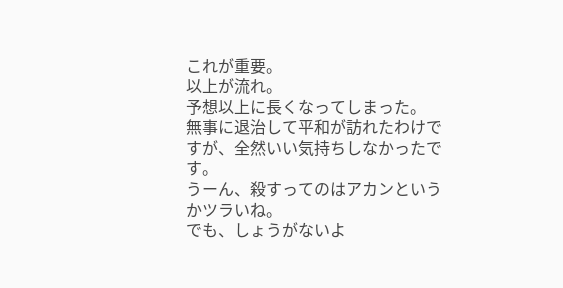これが重要。
以上が流れ。
予想以上に長くなってしまった。
無事に退治して平和が訪れたわけですが、全然いい気持ちしなかったです。
うーん、殺すってのはアカンというかツラいね。
でも、しょうがないよ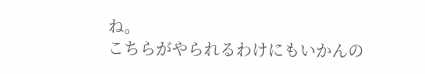ね。
こちらがやられるわけにもいかんの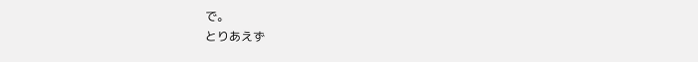で。
とりあえず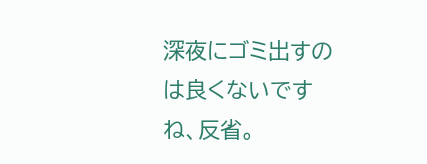深夜にゴミ出すのは良くないですね、反省。